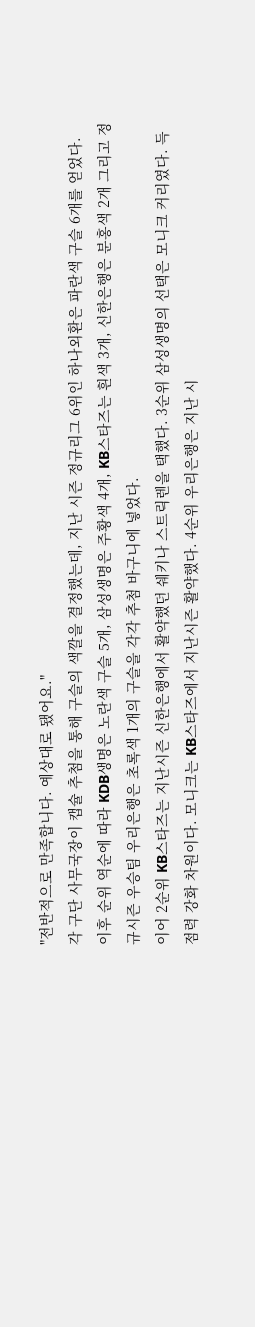"전반적으로 만족합니다. 예상대로 됐어요."
각 구단 사무국장이 캡슐 추첨을 통해 구슬의 색깔을 결정했는데, 지난 시즌 정규리그 6위인 하나외환은 파란색 구슬 6개를 얻었다. 이후 순위 역순에 따라 KDB생명은 노란색 구슬 5개, 삼성생명은 주황색 4개, KB스타즈는 흰색 3개, 신한은행은 분홍색 2개 그리고 정규시즌 우승팀 우리은행은 초록색 1개의 구슬을 각각 추첨 바구니에 넣었다.
이어 2순위 KB스타즈는 지난시즌 신한은행에서 활약했던 쉐키나 스트릭렌을 택했다. 3순위 삼성생명의 선택은 모니크 커리였다. 득점력 강화 차원이다. 모니크는 KB스타즈에서 지난시즌 활약했다. 4순위 우리은행은 지난 시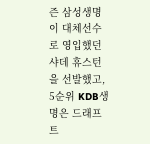즌 삼성생명이 대체선수로 영입했던 샤데 휴스턴을 선발했고, 5순위 KDB생명은 드래프트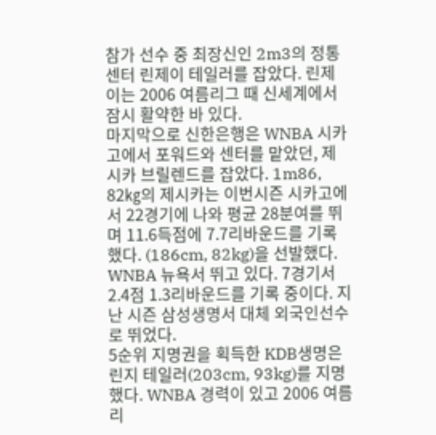참가 선수 중 최장신인 2m3의 정통 센터 린제이 테일러를 잡았다. 린제이는 2006 여름리그 때 신세계에서 잠시 활약한 바 있다.
마지막으로 신한은행은 WNBA 시카고에서 포워드와 센터를 맡았던, 제시카 브릴렌드를 잡았다. 1m86, 82㎏의 제시카는 이번시즌 시카고에서 22경기에 나와 평균 28분여를 뛰며 11.6득점에 7.7리바운드를 기록했다. (186cm, 82kg)을 선발했다. WNBA 뉴욕서 뛰고 있다. 7경기서 2.4점 1.3리바운드를 기록 중이다. 지난 시즌 삼성생명서 대체 외국인선수로 뛰었다.
5순위 지명권을 획득한 KDB생명은 린지 테일러(203cm, 93kg)를 지명했다. WNBA 경력이 있고 2006 여름리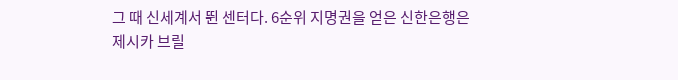그 때 신세계서 뛴 센터다. 6순위 지명권을 얻은 신한은행은 제시카 브릴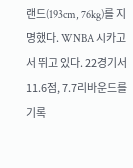랜드(193cm, 76kg)를 지명했다. WNBA 시카고서 뛰고 있다. 22경기서 11.6점, 7.7리바운드를 기록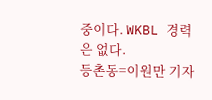중이다. WKBL 경력은 없다.
등촌동=이원만 기자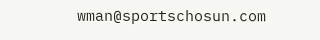wman@sportschosun.com